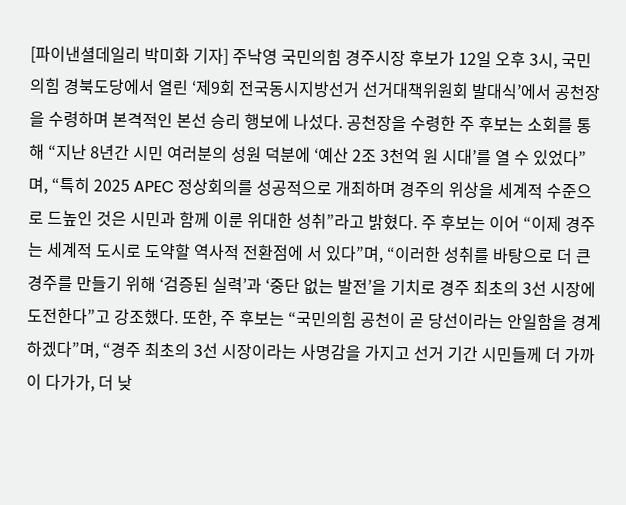[파이낸셜데일리 박미화 기자] 주낙영 국민의힘 경주시장 후보가 12일 오후 3시, 국민의힘 경북도당에서 열린 ‘제9회 전국동시지방선거 선거대책위원회 발대식’에서 공천장을 수령하며 본격적인 본선 승리 행보에 나섰다. 공천장을 수령한 주 후보는 소회를 통해 “지난 8년간 시민 여러분의 성원 덕분에 ‘예산 2조 3천억 원 시대’를 열 수 있었다”며, “특히 2025 APEC 정상회의를 성공적으로 개최하며 경주의 위상을 세계적 수준으로 드높인 것은 시민과 함께 이룬 위대한 성취”라고 밝혔다. 주 후보는 이어 “이제 경주는 세계적 도시로 도약할 역사적 전환점에 서 있다”며, “이러한 성취를 바탕으로 더 큰 경주를 만들기 위해 ‘검증된 실력’과 ‘중단 없는 발전’을 기치로 경주 최초의 3선 시장에 도전한다”고 강조했다. 또한, 주 후보는 “국민의힘 공천이 곧 당선이라는 안일함을 경계하겠다”며, “경주 최초의 3선 시장이라는 사명감을 가지고 선거 기간 시민들께 더 가까이 다가가, 더 낮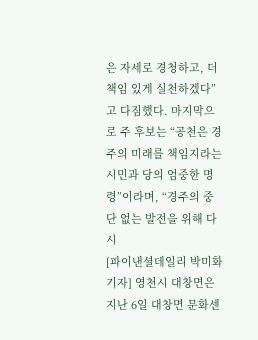은 자세로 경청하고, 더 책임 있게 실천하겠다”고 다짐했다. 마지막으로 주 후보는 “공천은 경주의 미래를 책임지라는 시민과 당의 엄중한 명령”이라며, “경주의 중단 없는 발전을 위해 다시
[파이낸셜데일리 박미화 기자] 영천시 대창면은 지난 6일 대창면 문화센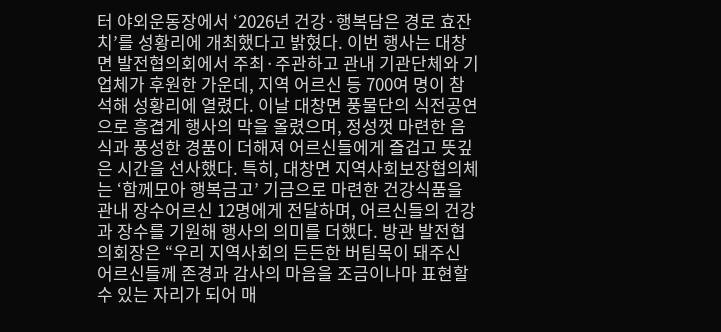터 야외운동장에서 ‘2026년 건강·행복담은 경로 효잔치’를 성황리에 개최했다고 밝혔다. 이번 행사는 대창면 발전협의회에서 주최·주관하고 관내 기관단체와 기업체가 후원한 가운데, 지역 어르신 등 700여 명이 참석해 성황리에 열렸다. 이날 대창면 풍물단의 식전공연으로 흥겹게 행사의 막을 올렸으며, 정성껏 마련한 음식과 풍성한 경품이 더해져 어르신들에게 즐겁고 뜻깊은 시간을 선사했다. 특히, 대창면 지역사회보장협의체는 ‘함께모아 행복금고’ 기금으로 마련한 건강식품을 관내 장수어르신 12명에게 전달하며, 어르신들의 건강과 장수를 기원해 행사의 의미를 더했다. 방관 발전협의회장은 “우리 지역사회의 든든한 버팀목이 돼주신 어르신들께 존경과 감사의 마음을 조금이나마 표현할 수 있는 자리가 되어 매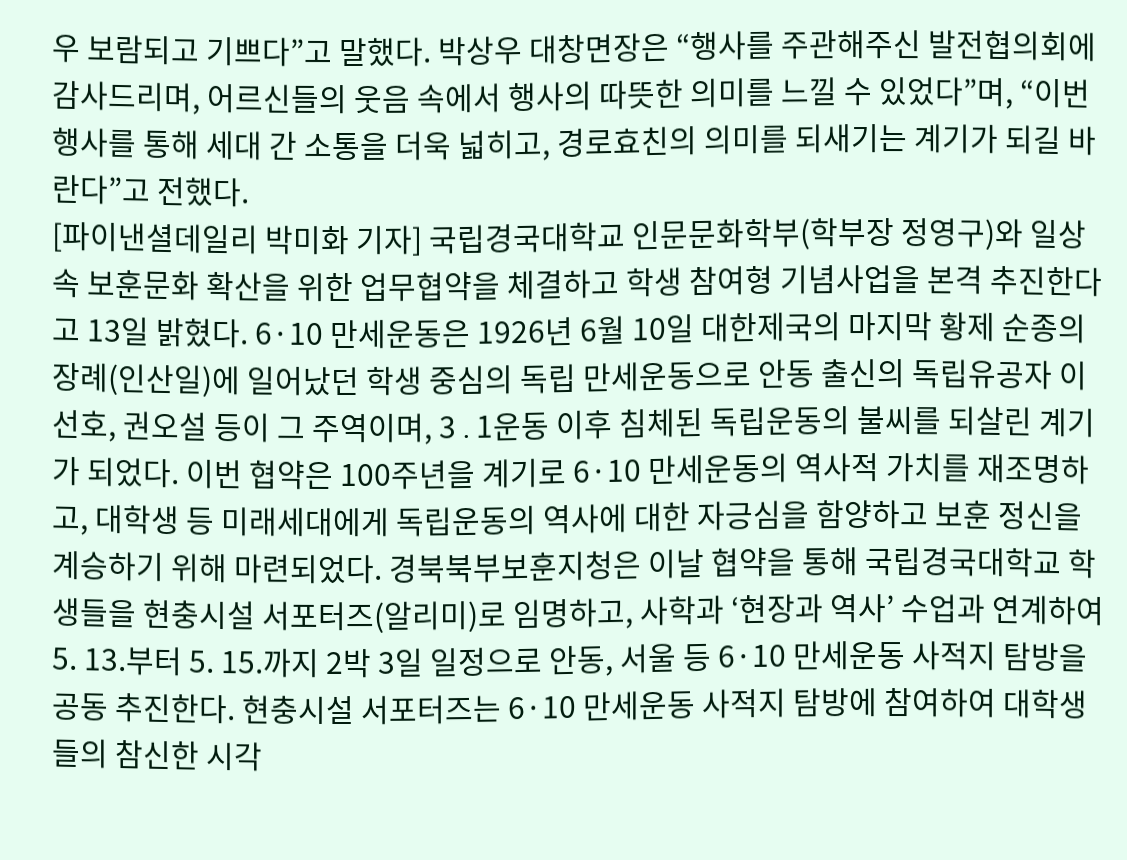우 보람되고 기쁘다”고 말했다. 박상우 대창면장은 “행사를 주관해주신 발전협의회에 감사드리며, 어르신들의 웃음 속에서 행사의 따뜻한 의미를 느낄 수 있었다”며, “이번 행사를 통해 세대 간 소통을 더욱 넓히고, 경로효친의 의미를 되새기는 계기가 되길 바란다”고 전했다.
[파이낸셜데일리 박미화 기자] 국립경국대학교 인문문화학부(학부장 정영구)와 일상 속 보훈문화 확산을 위한 업무협약을 체결하고 학생 참여형 기념사업을 본격 추진한다고 13일 밝혔다. 6·10 만세운동은 1926년 6월 10일 대한제국의 마지막 황제 순종의 장례(인산일)에 일어났던 학생 중심의 독립 만세운동으로 안동 출신의 독립유공자 이선호, 권오설 등이 그 주역이며, 3․1운동 이후 침체된 독립운동의 불씨를 되살린 계기가 되었다. 이번 협약은 100주년을 계기로 6·10 만세운동의 역사적 가치를 재조명하고, 대학생 등 미래세대에게 독립운동의 역사에 대한 자긍심을 함양하고 보훈 정신을 계승하기 위해 마련되었다. 경북북부보훈지청은 이날 협약을 통해 국립경국대학교 학생들을 현충시설 서포터즈(알리미)로 임명하고, 사학과 ‘현장과 역사’ 수업과 연계하여 5. 13.부터 5. 15.까지 2박 3일 일정으로 안동, 서울 등 6·10 만세운동 사적지 탐방을 공동 추진한다. 현충시설 서포터즈는 6·10 만세운동 사적지 탐방에 참여하여 대학생들의 참신한 시각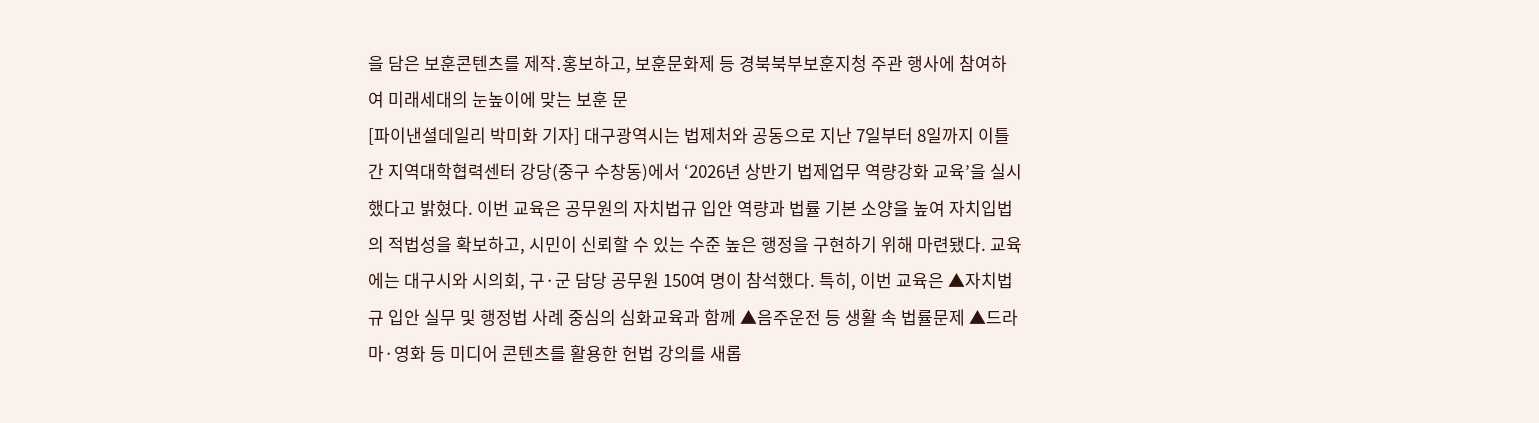을 담은 보훈콘텐츠를 제작․홍보하고, 보훈문화제 등 경북북부보훈지청 주관 행사에 참여하여 미래세대의 눈높이에 맞는 보훈 문
[파이낸셜데일리 박미화 기자] 대구광역시는 법제처와 공동으로 지난 7일부터 8일까지 이틀간 지역대학협력센터 강당(중구 수창동)에서 ‘2026년 상반기 법제업무 역량강화 교육’을 실시했다고 밝혔다. 이번 교육은 공무원의 자치법규 입안 역량과 법률 기본 소양을 높여 자치입법의 적법성을 확보하고, 시민이 신뢰할 수 있는 수준 높은 행정을 구현하기 위해 마련됐다. 교육에는 대구시와 시의회, 구·군 담당 공무원 150여 명이 참석했다. 특히, 이번 교육은 ▲자치법규 입안 실무 및 행정법 사례 중심의 심화교육과 함께 ▲음주운전 등 생활 속 법률문제 ▲드라마·영화 등 미디어 콘텐츠를 활용한 헌법 강의를 새롭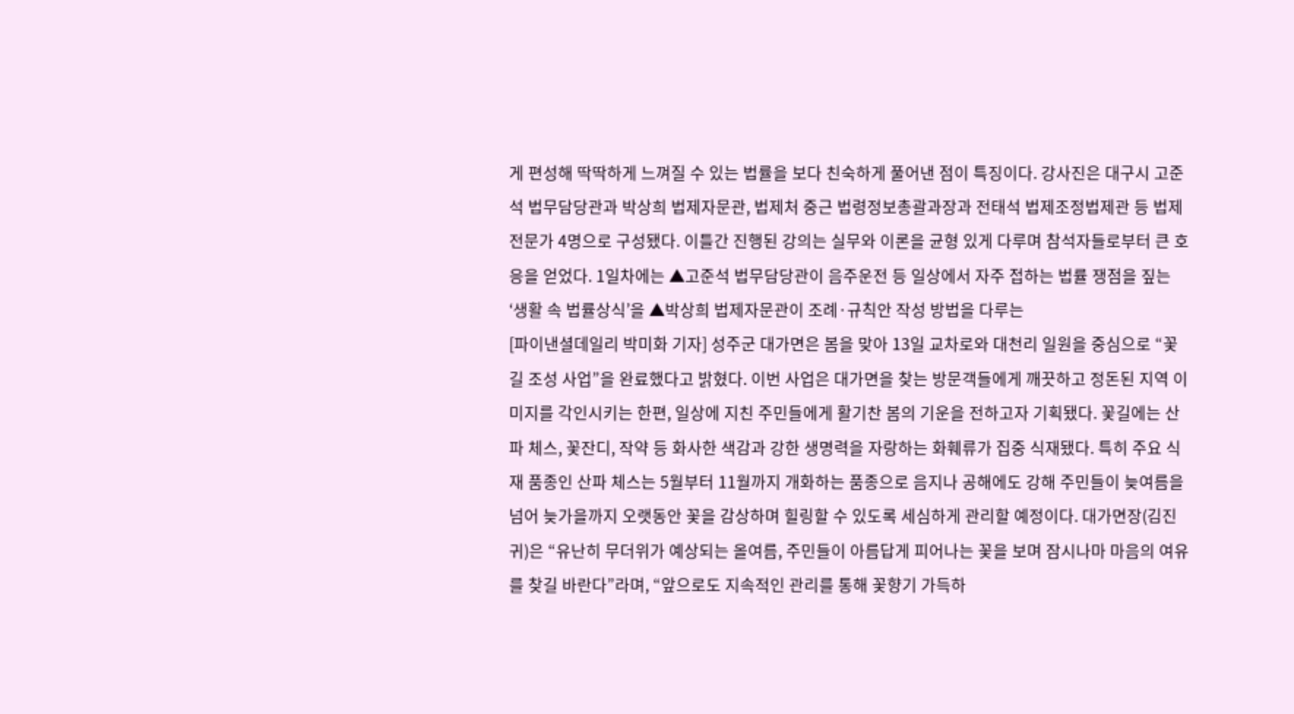게 편성해 딱딱하게 느껴질 수 있는 법률을 보다 친숙하게 풀어낸 점이 특징이다. 강사진은 대구시 고준석 법무담당관과 박상희 법제자문관, 법제처 중근 법령정보총괄과장과 전태석 법제조정법제관 등 법제 전문가 4명으로 구성됐다. 이틀간 진행된 강의는 실무와 이론을 균형 있게 다루며 참석자들로부터 큰 호응을 얻었다. 1일차에는 ▲고준석 법무담당관이 음주운전 등 일상에서 자주 접하는 법률 쟁점을 짚는 ‘생활 속 법률상식’을 ▲박상희 법제자문관이 조례·규칙안 작성 방법을 다루는
[파이낸셜데일리 박미화 기자] 성주군 대가면은 봄을 맞아 13일 교차로와 대천리 일원을 중심으로 “꽃길 조성 사업”을 완료했다고 밝혔다. 이번 사업은 대가면을 찾는 방문객들에게 깨끗하고 정돈된 지역 이미지를 각인시키는 한편, 일상에 지친 주민들에게 활기찬 봄의 기운을 전하고자 기획됐다. 꽃길에는 산파 체스, 꽃잔디, 작약 등 화사한 색감과 강한 생명력을 자랑하는 화훼류가 집중 식재됐다. 특히 주요 식재 품종인 산파 체스는 5월부터 11월까지 개화하는 품종으로 음지나 공해에도 강해 주민들이 늦여름을 넘어 늦가을까지 오랫동안 꽃을 감상하며 힐링할 수 있도록 세심하게 관리할 예정이다. 대가면장(김진귀)은 “유난히 무더위가 예상되는 올여름, 주민들이 아름답게 피어나는 꽃을 보며 잠시나마 마음의 여유를 찾길 바란다”라며, “앞으로도 지속적인 관리를 통해 꽃향기 가득하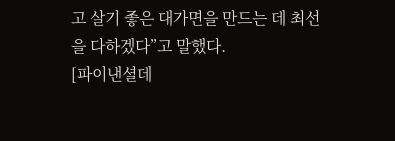고 살기 좋은 대가면을 만드는 데 최선을 다하겠다”고 말했다.
[파이낸셜데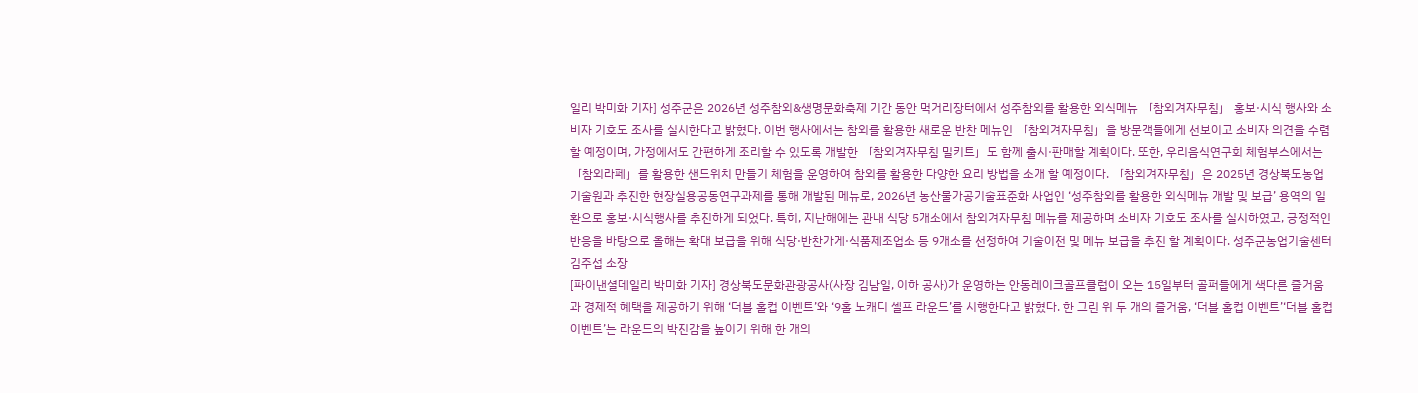일리 박미화 기자] 성주군은 2026년 성주참외&생명문화축제 기간 동안 먹거리장터에서 성주참외를 활용한 외식메뉴 「참외겨자무침」 홍보·시식 행사와 소비자 기호도 조사를 실시한다고 밝혔다. 이번 행사에서는 참외를 활용한 새로운 반찬 메뉴인 「참외겨자무침」을 방문객들에게 선보이고 소비자 의견을 수렴할 예정이며, 가정에서도 간편하게 조리할 수 있도록 개발한 「참외겨자무침 밀키트」도 함께 출시·판매할 계획이다. 또한, 우리음식연구회 체험부스에서는 「참외라페」를 활용한 샌드위치 만들기 체험을 운영하여 참외를 활용한 다양한 요리 방법을 소개 할 예정이다. 「참외겨자무침」은 2025년 경상북도농업기술원과 추진한 현장실용공동연구과제를 통해 개발된 메뉴로, 2026년 농산물가공기술표준화 사업인 ‘성주참외를 활용한 외식메뉴 개발 및 보급’ 용역의 일환으로 홍보·시식행사를 추진하게 되었다. 특히, 지난해에는 관내 식당 5개소에서 참외겨자무침 메뉴를 제공하며 소비자 기호도 조사를 실시하였고, 긍정적인 반응을 바탕으로 올해는 확대 보급을 위해 식당·반찬가게·식품제조업소 등 9개소를 선정하여 기술이전 및 메뉴 보급을 추진 할 계획이다. 성주군농업기술센터 김주섭 소장
[파이낸셜데일리 박미화 기자] 경상북도문화관광공사(사장 김남일, 이하 공사)가 운영하는 안동레이크골프클럽이 오는 15일부터 골퍼들에게 색다른 즐거움과 경제적 혜택을 제공하기 위해 ‘더블 홀컵 이벤트’와 ‘9홀 노캐디 셀프 라운드’를 시행한다고 밝혔다. 한 그린 위 두 개의 즐거움, ‘더블 홀컵 이벤트’‘더블 홀컵 이벤트’는 라운드의 박진감을 높이기 위해 한 개의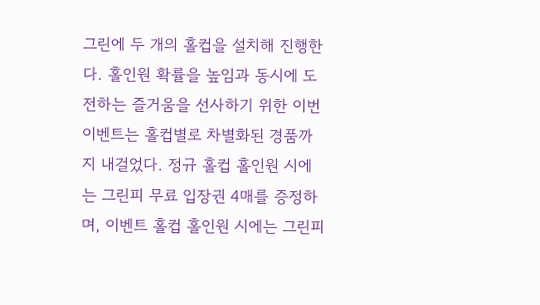그린에 두 개의 홀컵을 설치해 진행한다. 홀인원 확률을 높임과 동시에 도전하는 즐거움을 선사하기 위한 이번 이벤트는 홀컵별로 차별화된 경품까지 내걸었다. 정규 홀컵 홀인원 시에는 그린피 무료 입장권 4매를 증정하며, 이벤트 홀컵 홀인원 시에는 그린피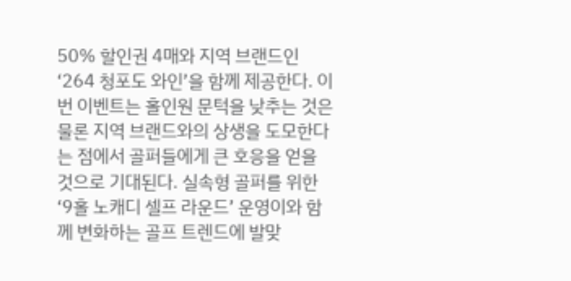50% 할인권 4매와 지역 브랜드인 ‘264 청포도 와인’을 함께 제공한다. 이번 이벤트는 홀인원 문턱을 낮추는 것은 물론 지역 브랜드와의 상생을 도모한다는 점에서 골퍼들에게 큰 호응을 얻을 것으로 기대된다. 실속형 골퍼를 위한 ‘9홀 노캐디 셀프 라운드’ 운영이와 함께 변화하는 골프 트렌드에 발맞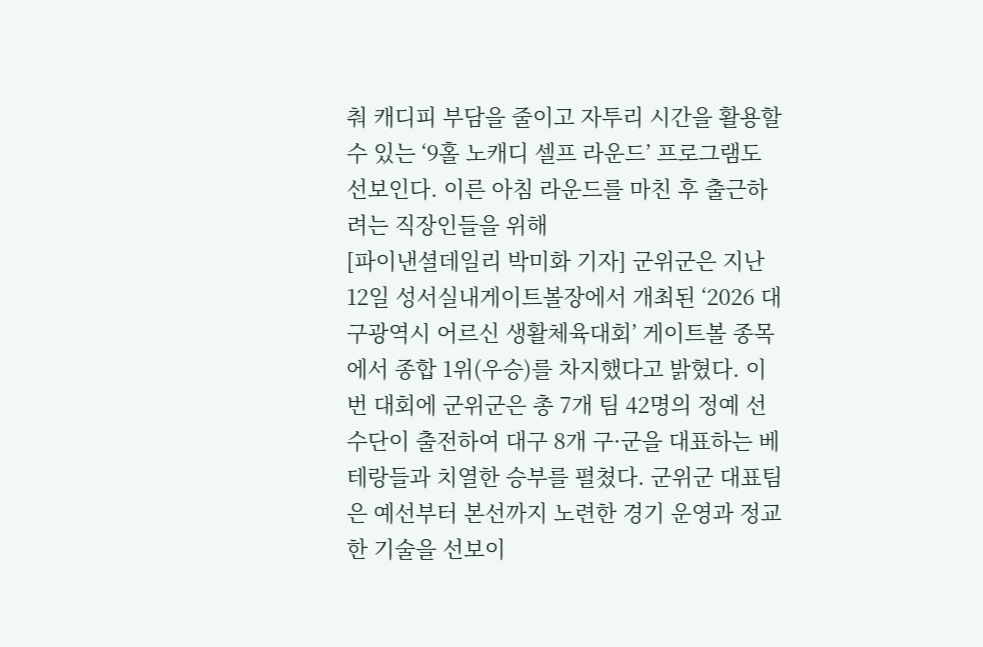춰 캐디피 부담을 줄이고 자투리 시간을 활용할 수 있는 ‘9홀 노캐디 셀프 라운드’ 프로그램도 선보인다. 이른 아침 라운드를 마친 후 출근하려는 직장인들을 위해
[파이낸셜데일리 박미화 기자] 군위군은 지난 12일 성서실내게이트볼장에서 개최된 ‘2026 대구광역시 어르신 생활체육대회’ 게이트볼 종목에서 종합 1위(우승)를 차지했다고 밝혔다. 이번 대회에 군위군은 총 7개 팀 42명의 정예 선수단이 출전하여 대구 8개 구·군을 대표하는 베테랑들과 치열한 승부를 펼쳤다. 군위군 대표팀은 예선부터 본선까지 노련한 경기 운영과 정교한 기술을 선보이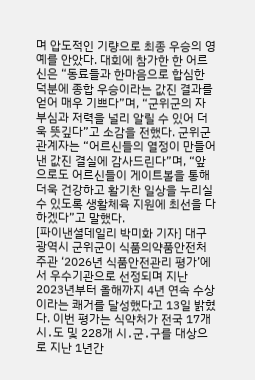며 압도적인 기량으로 최종 우승의 영예를 안았다. 대회에 참가한 한 어르신은 “동료들과 한마음으로 합심한 덕분에 종합 우승이라는 값진 결과를 얻어 매우 기쁘다”며, “군위군의 자부심과 저력을 널리 알릴 수 있어 더욱 뜻깊다”고 소감을 전했다. 군위군 관계자는 “어르신들의 열정이 만들어낸 값진 결실에 감사드린다”며, “앞으로도 어르신들이 게이트볼을 통해 더욱 건강하고 활기찬 일상을 누리실 수 있도록 생활체육 지원에 최선을 다하겠다”고 말했다.
[파이낸셜데일리 박미화 기자] 대구광역시 군위군이 식품의약품안전처 주관 ‘2026년 식품안전관리 평가’에서 우수기관으로 선정되며 지난 2023년부터 올해까지 4년 연속 수상이라는 쾌거를 달성했다고 13일 밝혔다. 이번 평가는 식약처가 전국 17개 시․도 및 228개 시․군․구를 대상으로 지난 1년간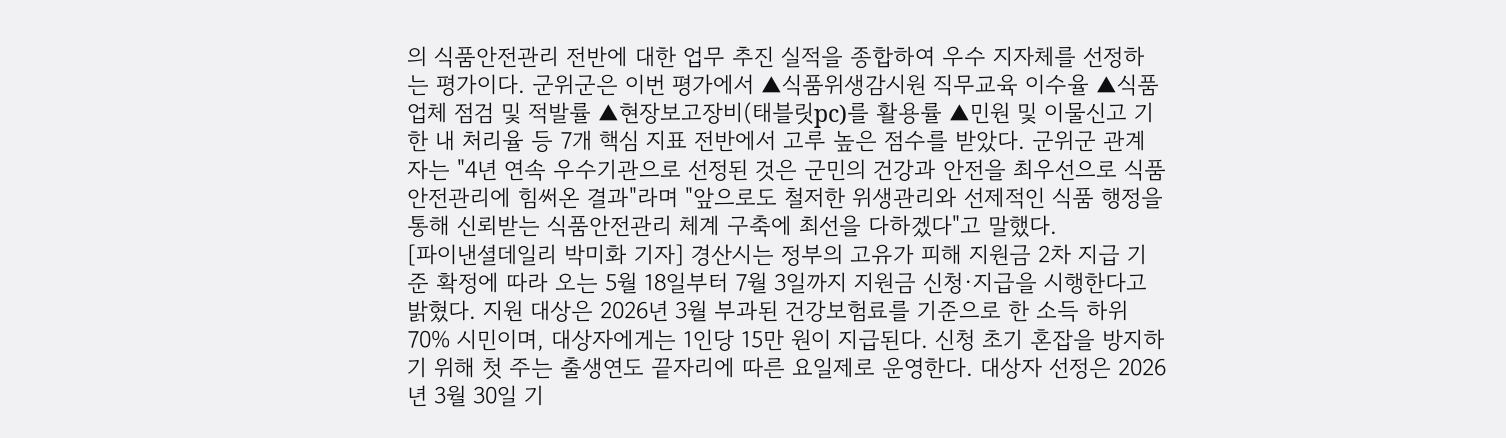의 식품안전관리 전반에 대한 업무 추진 실적을 종합하여 우수 지자체를 선정하는 평가이다. 군위군은 이번 평가에서 ▲식품위생감시원 직무교육 이수율 ▲식품업체 점검 및 적발률 ▲현장보고장비(태블릿pc)를 활용률 ▲민원 및 이물신고 기한 내 처리율 등 7개 핵심 지표 전반에서 고루 높은 점수를 받았다. 군위군 관계자는 "4년 연속 우수기관으로 선정된 것은 군민의 건강과 안전을 최우선으로 식품안전관리에 힘써온 결과"라며 "앞으로도 철저한 위생관리와 선제적인 식품 행정을 통해 신뢰받는 식품안전관리 체계 구축에 최선을 다하겠다"고 말했다.
[파이낸셜데일리 박미화 기자] 경산시는 정부의 고유가 피해 지원금 2차 지급 기준 확정에 따라 오는 5월 18일부터 7월 3일까지 지원금 신청·지급을 시행한다고 밝혔다. 지원 대상은 2026년 3월 부과된 건강보험료를 기준으로 한 소득 하위 70% 시민이며, 대상자에게는 1인당 15만 원이 지급된다. 신청 초기 혼잡을 방지하기 위해 첫 주는 출생연도 끝자리에 따른 요일제로 운영한다. 대상자 선정은 2026년 3월 30일 기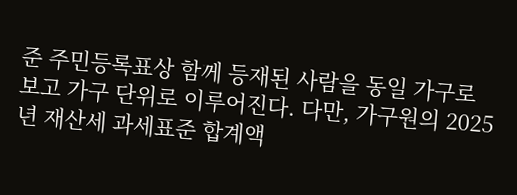준 주민등록표상 함께 등재된 사람을 동일 가구로 보고 가구 단위로 이루어진다. 다만, 가구원의 2025년 재산세 과세표준 합계액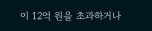이 12억 원을 초과하거나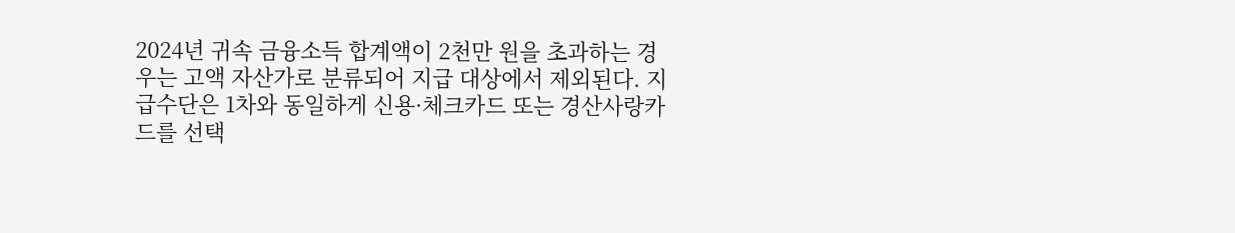2024년 귀속 금융소득 합계액이 2천만 원을 초과하는 경우는 고액 자산가로 분류되어 지급 대상에서 제외된다. 지급수단은 1차와 동일하게 신용·체크카드 또는 경산사랑카드를 선택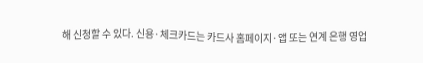해 신청할 수 있다. 신용·체크카드는 카드사 홈페이지·앱 또는 연계 은행 영업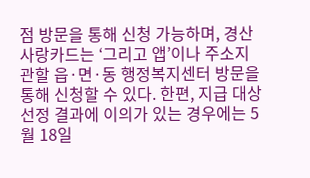점 방문을 통해 신청 가능하며, 경산사랑카드는 ‘그리고 앱’이나 주소지 관할 읍·면·동 행정복지센터 방문을 통해 신청할 수 있다. 한편, 지급 대상 선정 결과에 이의가 있는 경우에는 5월 18일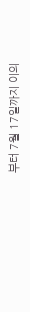부터 7월 17일까지 이의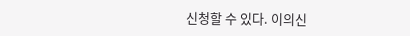신청할 수 있다. 이의신